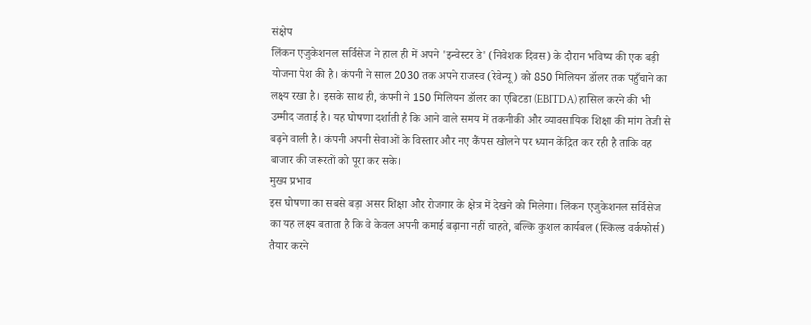संक्षेप
लिंकन एजुकेशनल सर्विसेज ने हाल ही में अपने 'इन्वेस्टर डे' (निवेशक दिवस) के दौरान भविष्य की एक बड़ी योजना पेश की है। कंपनी ने साल 2030 तक अपने राजस्व (रेवेन्यू) को 850 मिलियन डॉलर तक पहुँचाने का लक्ष्य रखा है। इसके साथ ही, कंपनी ने 150 मिलियन डॉलर का एबिटडा (EBITDA) हासिल करने की भी उम्मीद जताई है। यह घोषणा दर्शाती है कि आने वाले समय में तकनीकी और व्यावसायिक शिक्षा की मांग तेजी से बढ़ने वाली है। कंपनी अपनी सेवाओं के विस्तार और नए कैंपस खोलने पर ध्यान केंद्रित कर रही है ताकि वह बाजार की जरूरतों को पूरा कर सके।
मुख्य प्रभाव
इस घोषणा का सबसे बड़ा असर शिक्षा और रोजगार के क्षेत्र में देखने को मिलेगा। लिंकन एजुकेशनल सर्विसेज का यह लक्ष्य बताता है कि वे केवल अपनी कमाई बढ़ाना नहीं चाहते, बल्कि कुशल कार्यबल (स्किल्ड वर्कफोर्स) तैयार करने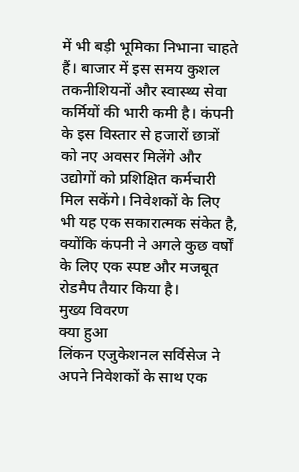में भी बड़ी भूमिका निभाना चाहते हैं। बाजार में इस समय कुशल तकनीशियनों और स्वास्थ्य सेवा कर्मियों की भारी कमी है। कंपनी के इस विस्तार से हजारों छात्रों को नए अवसर मिलेंगे और उद्योगों को प्रशिक्षित कर्मचारी मिल सकेंगे। निवेशकों के लिए भी यह एक सकारात्मक संकेत है, क्योंकि कंपनी ने अगले कुछ वर्षों के लिए एक स्पष्ट और मजबूत रोडमैप तैयार किया है।
मुख्य विवरण
क्या हुआ
लिंकन एजुकेशनल सर्विसेज ने अपने निवेशकों के साथ एक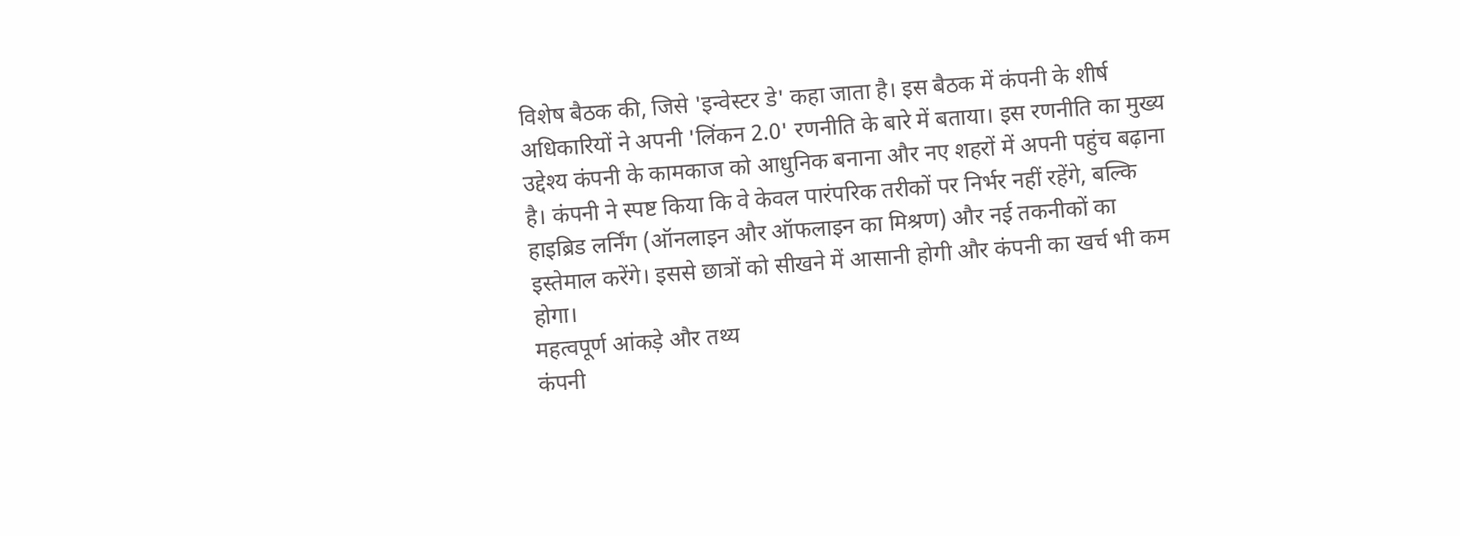विशेष बैठक की, जिसे 'इन्वेस्टर डे' कहा जाता है। इस बैठक में कंपनी के शीर्ष अधिकारियों ने अपनी 'लिंकन 2.0' रणनीति के बारे में बताया। इस रणनीति का मुख्य उद्देश्य कंपनी के कामकाज को आधुनिक बनाना और नए शहरों में अपनी पहुंच बढ़ाना है। कंपनी ने स्पष्ट किया कि वे केवल पारंपरिक तरीकों पर निर्भर नहीं रहेंगे, बल्कि हाइब्रिड लर्निंग (ऑनलाइन और ऑफलाइन का मिश्रण) और नई तकनीकों का इस्तेमाल करेंगे। इससे छात्रों को सीखने में आसानी होगी और कंपनी का खर्च भी कम होगा।
महत्वपूर्ण आंकड़े और तथ्य
कंपनी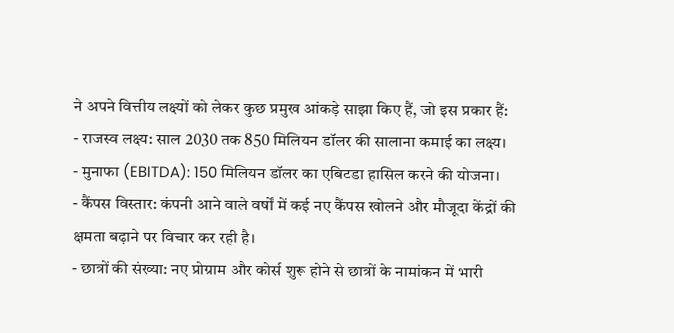ने अपने वित्तीय लक्ष्यों को लेकर कुछ प्रमुख आंकड़े साझा किए हैं, जो इस प्रकार हैं:
- राजस्व लक्ष्य: साल 2030 तक 850 मिलियन डॉलर की सालाना कमाई का लक्ष्य।
- मुनाफा (EBITDA): 150 मिलियन डॉलर का एबिटडा हासिल करने की योजना।
- कैंपस विस्तार: कंपनी आने वाले वर्षों में कई नए कैंपस खोलने और मौजूदा केंद्रों की क्षमता बढ़ाने पर विचार कर रही है।
- छात्रों की संख्या: नए प्रोग्राम और कोर्स शुरू होने से छात्रों के नामांकन में भारी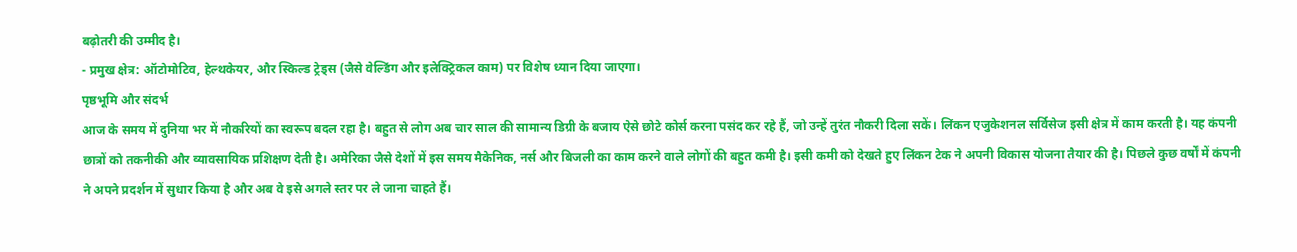बढ़ोतरी की उम्मीद है।
- प्रमुख क्षेत्र: ऑटोमोटिव, हेल्थकेयर, और स्किल्ड ट्रेड्स (जैसे वेल्डिंग और इलेक्ट्रिकल काम) पर विशेष ध्यान दिया जाएगा।
पृष्ठभूमि और संदर्भ
आज के समय में दुनिया भर में नौकरियों का स्वरूप बदल रहा है। बहुत से लोग अब चार साल की सामान्य डिग्री के बजाय ऐसे छोटे कोर्स करना पसंद कर रहे हैं, जो उन्हें तुरंत नौकरी दिला सकें। लिंकन एजुकेशनल सर्विसेज इसी क्षेत्र में काम करती है। यह कंपनी छात्रों को तकनीकी और व्यावसायिक प्रशिक्षण देती है। अमेरिका जैसे देशों में इस समय मैकेनिक, नर्स और बिजली का काम करने वाले लोगों की बहुत कमी है। इसी कमी को देखते हुए लिंकन टेक ने अपनी विकास योजना तैयार की है। पिछले कुछ वर्षों में कंपनी ने अपने प्रदर्शन में सुधार किया है और अब वे इसे अगले स्तर पर ले जाना चाहते हैं।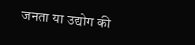जनता या उद्योग की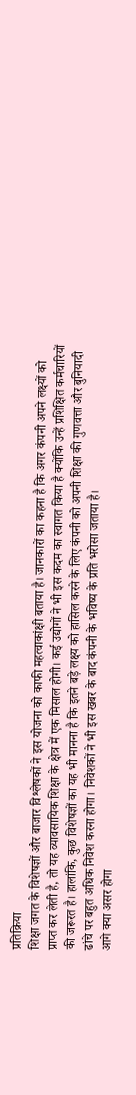प्रतिक्रिया
शिक्षा जगत के विशेषज्ञों और बाजार विश्लेषकों ने इस योजना को काफी महत्वाकांक्षी बताया है। जानकारों का कहना है कि अगर कंपनी अपने लक्ष्यों को प्राप्त कर लेती है, तो यह व्यावसायिक शिक्षा के क्षेत्र में एक मिसाल होगी। कई उद्योगों ने भी इस कदम का स्वागत किया है क्योंकि उन्हें प्रशिक्षित कर्मचारियों की जरूरत है। हालांकि, कुछ विशेषज्ञों का यह भी मानना है कि इतने बड़े लक्ष्य को हासिल करने के लिए कंपनी को अपनी शिक्षा की गुणवत्ता और बुनियादी ढांचे पर बहुत अधिक निवेश करना होगा। निवेशकों ने भी इस खबर के बाद कंपनी के भविष्य के प्रति भरोसा जताया है।
आगे क्या असर होगा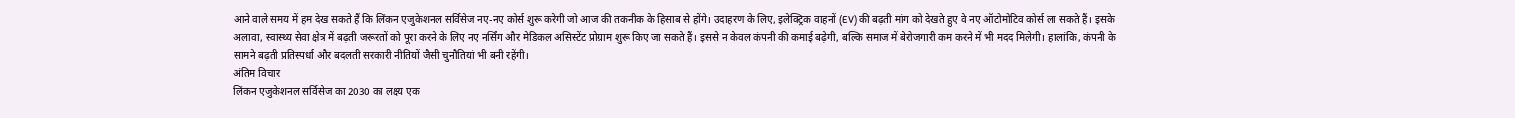आने वाले समय में हम देख सकते हैं कि लिंकन एजुकेशनल सर्विसेज नए-नए कोर्स शुरू करेगी जो आज की तकनीक के हिसाब से होंगे। उदाहरण के लिए, इलेक्ट्रिक वाहनों (EV) की बढ़ती मांग को देखते हुए वे नए ऑटोमोटिव कोर्स ला सकते हैं। इसके अलावा, स्वास्थ्य सेवा क्षेत्र में बढ़ती जरूरतों को पूरा करने के लिए नए नर्सिंग और मेडिकल असिस्टेंट प्रोग्राम शुरू किए जा सकते हैं। इससे न केवल कंपनी की कमाई बढ़ेगी, बल्कि समाज में बेरोजगारी कम करने में भी मदद मिलेगी। हालांकि, कंपनी के सामने बढ़ती प्रतिस्पर्धा और बदलती सरकारी नीतियों जैसी चुनौतियां भी बनी रहेंगी।
अंतिम विचार
लिंकन एजुकेशनल सर्विसेज का 2030 का लक्ष्य एक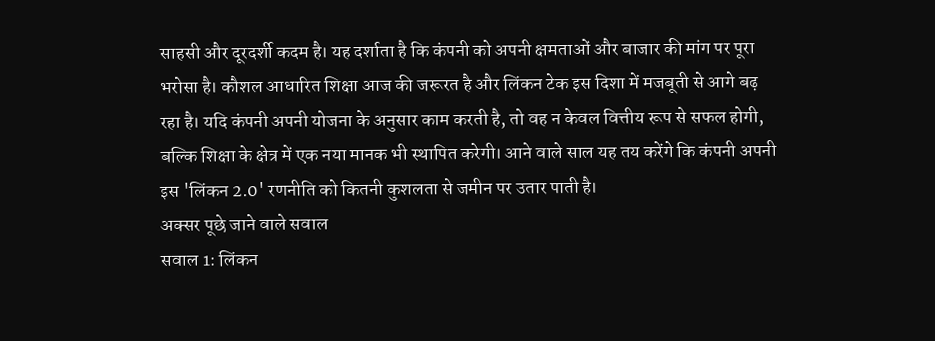साहसी और दूरदर्शी कदम है। यह दर्शाता है कि कंपनी को अपनी क्षमताओं और बाजार की मांग पर पूरा भरोसा है। कौशल आधारित शिक्षा आज की जरूरत है और लिंकन टेक इस दिशा में मजबूती से आगे बढ़ रहा है। यदि कंपनी अपनी योजना के अनुसार काम करती है, तो वह न केवल वित्तीय रूप से सफल होगी, बल्कि शिक्षा के क्षेत्र में एक नया मानक भी स्थापित करेगी। आने वाले साल यह तय करेंगे कि कंपनी अपनी इस 'लिंकन 2.0' रणनीति को कितनी कुशलता से जमीन पर उतार पाती है।
अक्सर पूछे जाने वाले सवाल
सवाल 1: लिंकन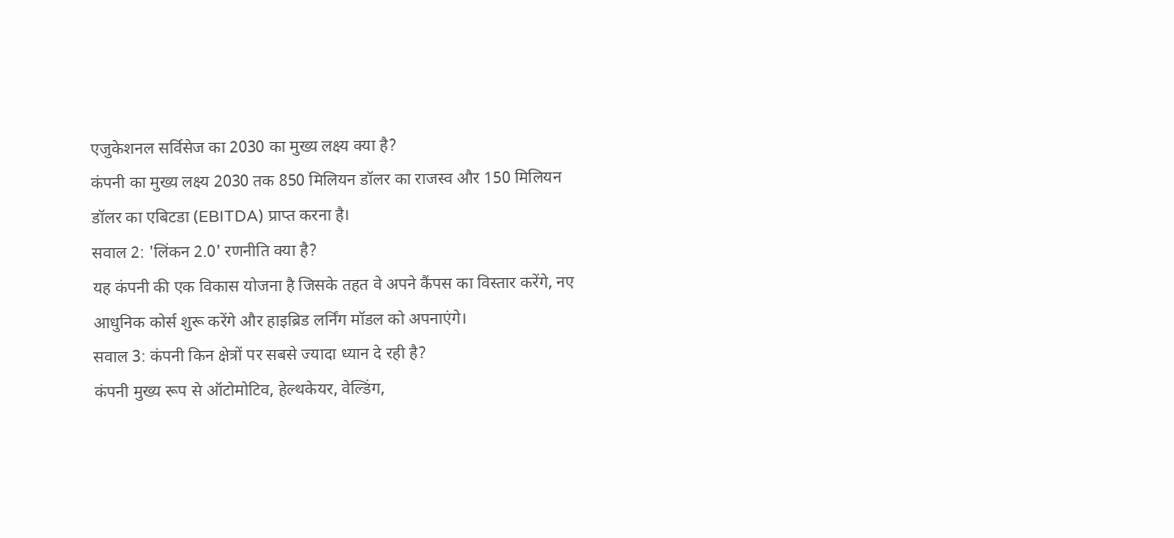एजुकेशनल सर्विसेज का 2030 का मुख्य लक्ष्य क्या है?
कंपनी का मुख्य लक्ष्य 2030 तक 850 मिलियन डॉलर का राजस्व और 150 मिलियन डॉलर का एबिटडा (EBITDA) प्राप्त करना है।
सवाल 2: 'लिंकन 2.0' रणनीति क्या है?
यह कंपनी की एक विकास योजना है जिसके तहत वे अपने कैंपस का विस्तार करेंगे, नए आधुनिक कोर्स शुरू करेंगे और हाइब्रिड लर्निंग मॉडल को अपनाएंगे।
सवाल 3: कंपनी किन क्षेत्रों पर सबसे ज्यादा ध्यान दे रही है?
कंपनी मुख्य रूप से ऑटोमोटिव, हेल्थकेयर, वेल्डिंग,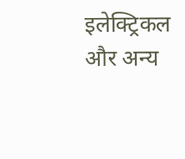इलेक्ट्रिकल और अन्य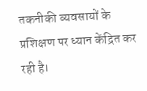तकनीकी व्यवसायों के प्रशिक्षण पर ध्यान केंद्रित कर रही है।